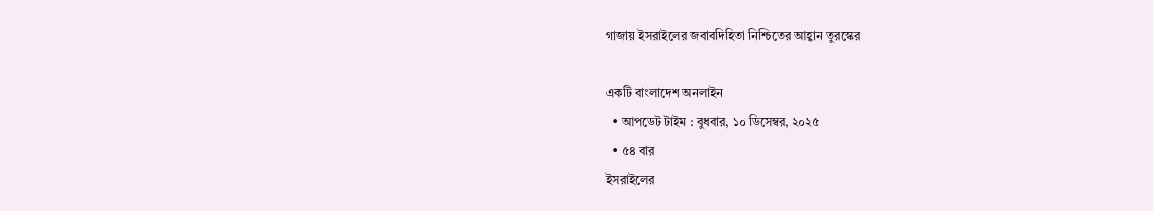গাজায় ইসরাইলের জবাবদিহিতা নিশ্চিতের আহ্বান তুরস্কের

একটি বাংলাদেশ অনলাইন
  • আপডেট টাইম : বুধবার, ১০ ডিসেম্বর, ২০২৫
  • ৫৪ বার
ইসরাইলের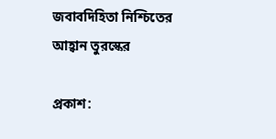জবাবদিহিতা নিশ্চিতের আহ্বান তুরস্কের

প্রকাশ: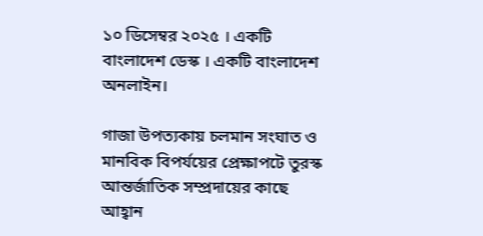১০ ডিসেম্বর ২০২৫ । একটি বাংলাদেশ ডেস্ক । একটি বাংলাদেশ অনলাইন।

গাজা উপত্যকায় চলমান সংঘাত ও মানবিক বিপর্যয়ের প্রেক্ষাপটে তুরস্ক আন্তর্জাতিক সম্প্রদায়ের কাছে আহ্বান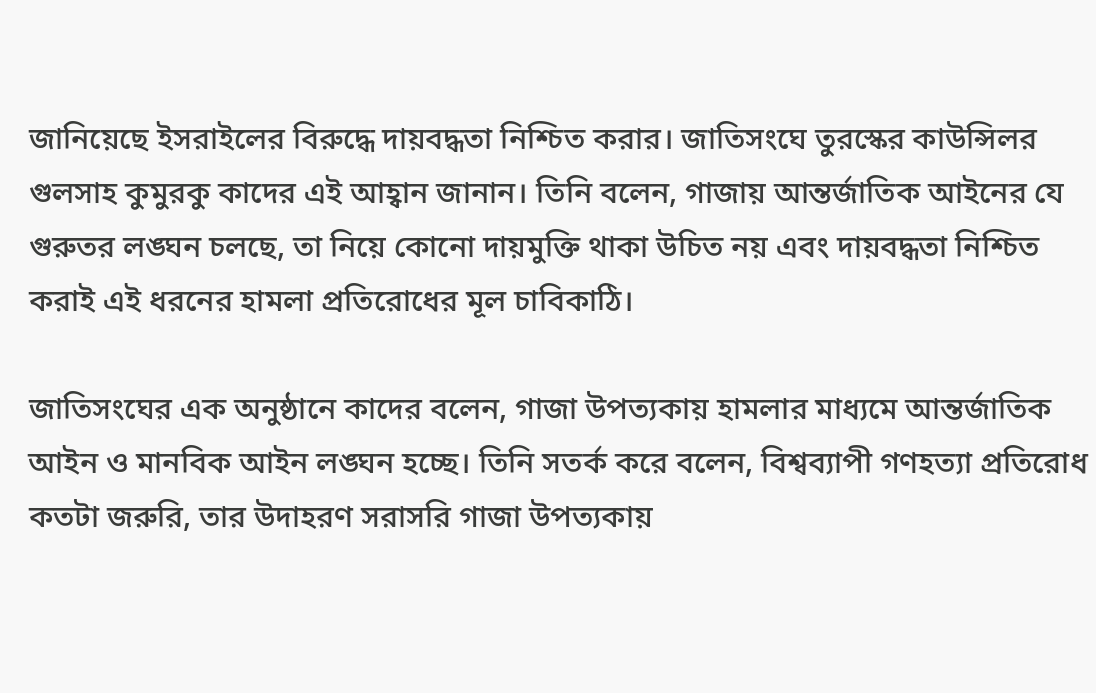জানিয়েছে ইসরাইলের বিরুদ্ধে দায়বদ্ধতা নিশ্চিত করার। জাতিসংঘে তুরস্কের কাউন্সিলর গুলসাহ কুমুরকু কাদের এই আহ্বান জানান। তিনি বলেন, গাজায় আন্তর্জাতিক আইনের যে গুরুতর লঙ্ঘন চলছে, তা নিয়ে কোনো দায়মুক্তি থাকা উচিত নয় এবং দায়বদ্ধতা নিশ্চিত করাই এই ধরনের হামলা প্রতিরোধের মূল চাবিকাঠি।

জাতিসংঘের এক অনুষ্ঠানে কাদের বলেন, গাজা উপত্যকায় হামলার মাধ্যমে আন্তর্জাতিক আইন ও মানবিক আইন লঙ্ঘন হচ্ছে। তিনি সতর্ক করে বলেন, বিশ্বব্যাপী গণহত্যা প্রতিরোধ কতটা জরুরি, তার উদাহরণ সরাসরি গাজা উপত্যকায়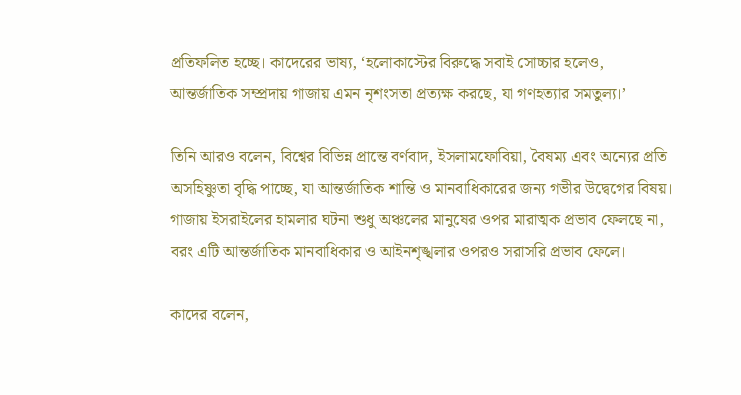প্রতিফলিত হচ্ছে। কাদেরের ভাষ্য, ‘হলোকাস্টের বিরুদ্ধে সবাই সোচ্চার হলেও, আন্তর্জাতিক সম্প্রদায় গাজায় এমন নৃশংসতা প্রত্যক্ষ করছে, যা গণহত্যার সমতুল্য।’

তিনি আরও বলেন, বিশ্বের বিভিন্ন প্রান্তে বর্ণবাদ, ইসলামফোবিয়া, বৈষম্য এবং অন্যের প্রতি অসহিষ্ণুতা বৃদ্ধি পাচ্ছে, যা আন্তর্জাতিক শান্তি ও মানবাধিকারের জন্য গভীর উদ্বেগের বিষয়। গাজায় ইসরাইলের হামলার ঘটনা শুধু অঞ্চলের মানুষের ওপর মারাত্মক প্রভাব ফেলছে না, বরং এটি আন্তর্জাতিক মানবাধিকার ও আইনশৃঙ্খলার ওপরও সরাসরি প্রভাব ফেলে।

কাদের বলেন,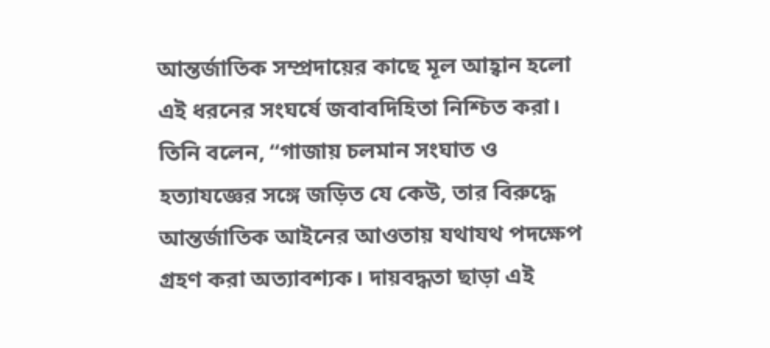আন্তর্জাতিক সম্প্রদায়ের কাছে মূল আহ্বান হলো এই ধরনের সংঘর্ষে জবাবদিহিতা নিশ্চিত করা। তিনি বলেন, “গাজায় চলমান সংঘাত ও হত্যাযজ্ঞের সঙ্গে জড়িত যে কেউ, তার বিরুদ্ধে আন্তর্জাতিক আইনের আওতায় যথাযথ পদক্ষেপ গ্রহণ করা অত্যাবশ্যক। দায়বদ্ধতা ছাড়া এই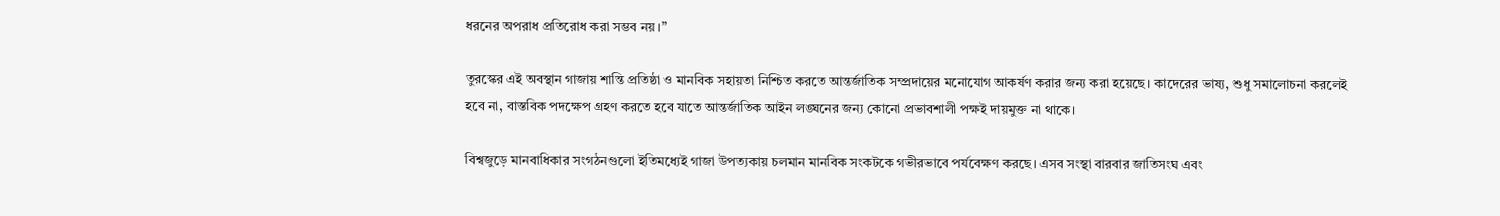ধরনের অপরাধ প্রতিরোধ করা সম্ভব নয়।”

তুরস্কের এই অবস্থান গাজায় শান্তি প্রতিষ্ঠা ও মানবিক সহায়তা নিশ্চিত করতে আন্তর্জাতিক সম্প্রদায়ের মনোযোগ আকর্ষণ করার জন্য করা হয়েছে। কাদেরের ভাষ্য, শুধু সমালোচনা করলেই হবে না, বাস্তবিক পদক্ষেপ গ্রহণ করতে হবে যাতে আন্তর্জাতিক আইন লঙ্ঘনের জন্য কোনো প্রভাবশালী পক্ষই দায়মুক্ত না থাকে।

বিশ্বজুড়ে মানবাধিকার সংগঠনগুলো ইতিমধ্যেই গাজা উপত্যকায় চলমান মানবিক সংকটকে গভীরভাবে পর্যবেক্ষণ করছে। এসব সংস্থা বারবার জাতিসংঘ এবং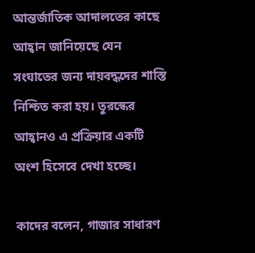আন্তর্জাতিক আদালতের কাছে আহ্বান জানিয়েছে যেন সংঘাতের জন্য দায়বদ্ধদের শাস্তি নিশ্চিত করা হয়। তুরস্কের আহ্বানও এ প্রক্রিয়ার একটি অংশ হিসেবে দেখা হচ্ছে।

কাদের বলেন, গাজার সাধারণ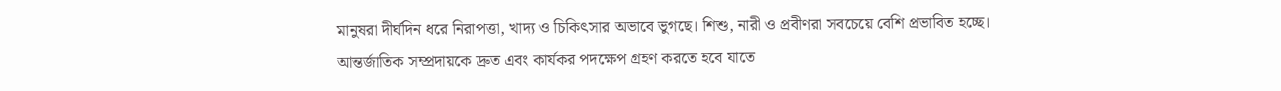মানুষরা দীর্ঘদিন ধরে নিরাপত্তা, খাদ্য ও চিকিৎসার অভাবে ভুগছে। শিশু, নারী ও প্রবীণরা সবচেয়ে বেশি প্রভাবিত হচ্ছে। আন্তর্জাতিক সম্প্রদায়কে দ্রুত এবং কার্যকর পদক্ষেপ গ্রহণ করতে হবে যাতে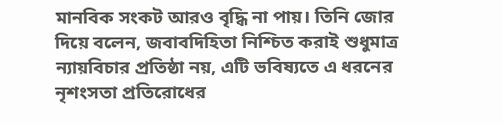মানবিক সংকট আরও বৃদ্ধি না পায়। তিনি জোর দিয়ে বলেন, জবাবদিহিতা নিশ্চিত করাই শুধুমাত্র ন্যায়বিচার প্রতিষ্ঠা নয়, এটি ভবিষ্যতে এ ধরনের নৃশংসতা প্রতিরোধের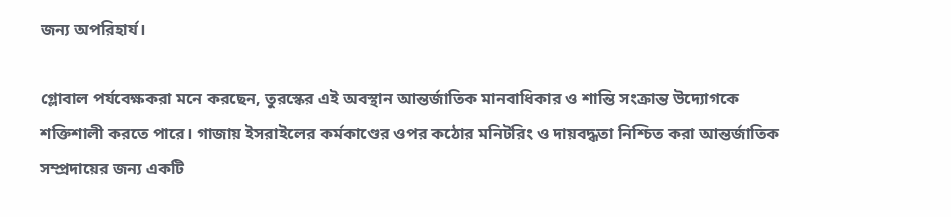জন্য অপরিহার্য।

গ্লোবাল পর্যবেক্ষকরা মনে করছেন, তুরস্কের এই অবস্থান আন্তর্জাতিক মানবাধিকার ও শান্তি সংক্রান্ত উদ্যোগকে শক্তিশালী করতে পারে। গাজায় ইসরাইলের কর্মকাণ্ডের ওপর কঠোর মনিটরিং ও দায়বদ্ধতা নিশ্চিত করা আন্তর্জাতিক সম্প্রদায়ের জন্য একটি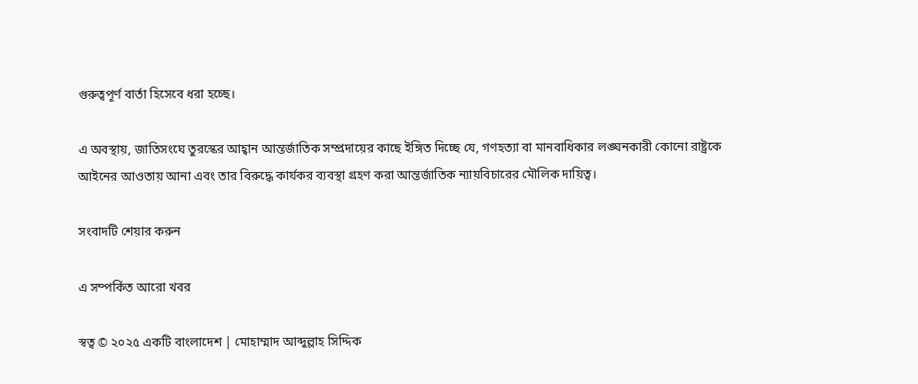গুরুত্বপূর্ণ বার্তা হিসেবে ধরা হচ্ছে।

এ অবস্থায়, জাতিসংঘে তুরস্কের আহ্বান আন্তর্জাতিক সম্প্রদায়ের কাছে ইঙ্গিত দিচ্ছে যে, গণহত্যা বা মানবাধিকার লঙ্ঘনকারী কোনো রাষ্ট্রকে আইনের আওতায় আনা এবং তার বিরুদ্ধে কার্যকর ব্যবস্থা গ্রহণ করা আন্তর্জাতিক ন্যায়বিচারের মৌলিক দায়িত্ব।

সংবাদটি শেয়ার করুন

এ সম্পর্কিত আরো খবর

স্বত্ব © ২০২৫ একটি বাংলাদেশ | মোহাম্মাদ আব্দুল্লাহ সিদ্দিক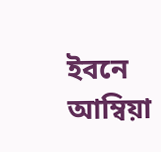ইবনে আম্বিয়া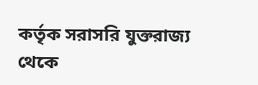কর্তৃক সরাসরি যুক্তরাজ্য থেকে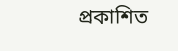প্রকাশিত